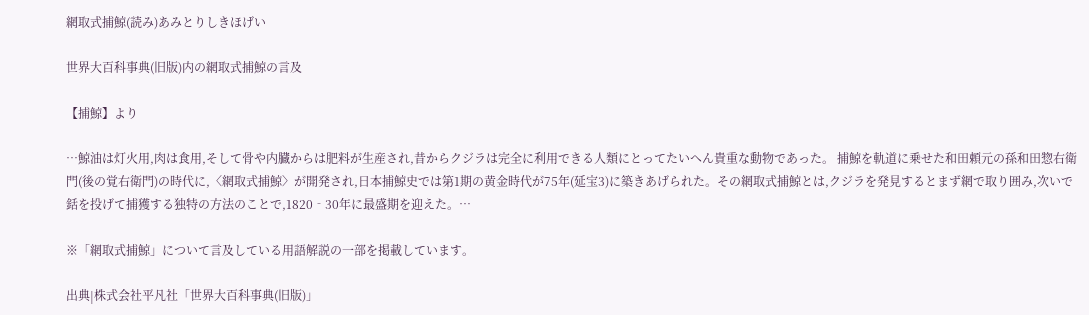網取式捕鯨(読み)あみとりしきほげい

世界大百科事典(旧版)内の網取式捕鯨の言及

【捕鯨】より

…鯨油は灯火用,肉は食用,そして骨や内臓からは肥料が生産され,昔からクジラは完全に利用できる人類にとってたいへん貴重な動物であった。 捕鯨を軌道に乗せた和田頼元の孫和田惣右衛門(後の覚右衛門)の時代に,〈網取式捕鯨〉が開発され,日本捕鯨史では第1期の黄金時代が75年(延宝3)に築きあげられた。その網取式捕鯨とは,クジラを発見するとまず網で取り囲み,次いで銛を投げて捕獲する独特の方法のことで,1820‐30年に最盛期を迎えた。…

※「網取式捕鯨」について言及している用語解説の一部を掲載しています。

出典|株式会社平凡社「世界大百科事典(旧版)」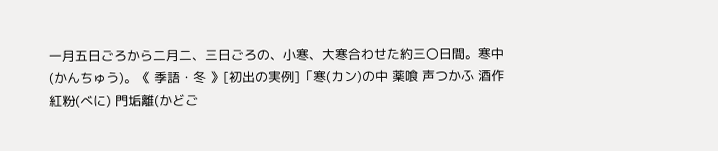一月五日ごろから二月二、三日ごろの、小寒、大寒合わせた約三〇日間。寒中(かんちゅう)。《 季語・冬 》[初出の実例]「寒(カン)の中 薬喰 声つかふ 酒作 紅粉(べに) 門垢離(かどご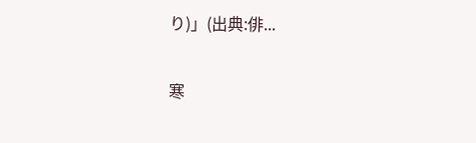り)」(出典:俳...

寒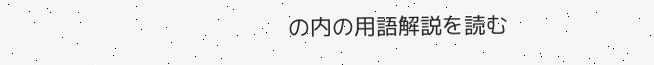の内の用語解説を読む